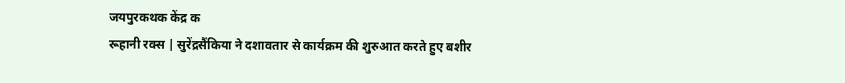जयपुरकथक केंद्र क
रूहानी रक्स | सुरेंद्रसैंकिया ने दशावतार से कार्यक्रम की शुरुआत करते हुए बशीर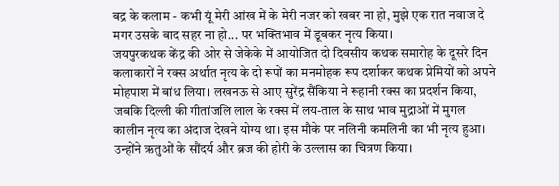बद्र के कलाम - कभी यूं मेरी आंख में के मेरी नजर को खबर ना हो, मुझे एक रात नवाज दे मगर उसके बाद सहर ना हो... पर भक्तिभाव में डूबकर नृत्य किया।
जयपुरकथक केंद्र की ओर से जेकेके में आयोजित दो दिवसीय कथक समारोह के दूसरे दिन कलाकारों ने रक्स अर्थात नृत्य के दो रूपों का मनमोहक रूप दर्शाकर कथक प्रेमियों को अपने मोहपाश में बांध लिया। लखनऊ से आए सुरेंद्र सैंकिया ने रूहानी रक्स का प्रदर्शन किया, जबकि दिल्ली की गीतांजलि लाल के रक्स में लय-ताल के साथ भाव मुद्राओं में मुगल कालीन नृत्य का अंदाज देखने योग्य था। इस मौके पर नलिनी कमलिनी का भी नृत्य हुआ। उन्होंने ऋतुओं के सौंदर्य और ब्रज की होरी के उल्लास का चित्रण किया।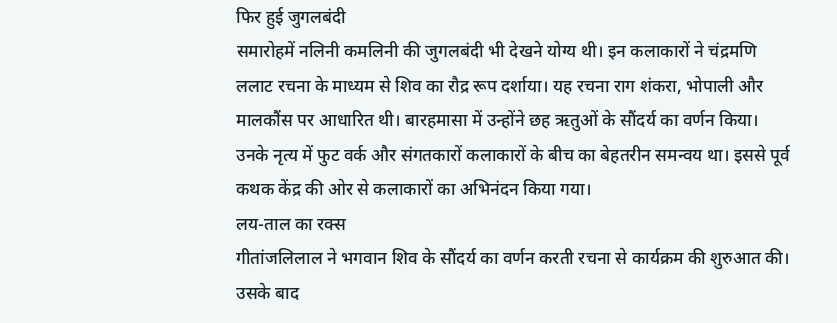फिर हुई जुगलबंदी
समारोहमें नलिनी कमलिनी की जुगलबंदी भी देखने योग्य थी। इन कलाकारों ने चंद्रमणि ललाट रचना के माध्यम से शिव का रौद्र रूप दर्शाया। यह रचना राग शंकरा, भोपाली और मालकौंस पर आधारित थी। बारहमासा में उन्होंने छह ऋतुओं के सौंदर्य का वर्णन किया। उनके नृत्य में फुट वर्क और संगतकारों कलाकारों के बीच का बेहतरीन समन्वय था। इससे पूर्व कथक केंद्र की ओर से कलाकारों का अभिनंदन किया गया।
लय-ताल का रक्स
गीतांजलिलाल ने भगवान शिव के सौंदर्य का वर्णन करती रचना से कार्यक्रम की शुरुआत की। उसके बाद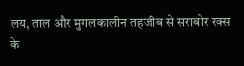लय, ताल और मुगलकालीन तहजीब से सराबोर रक्स के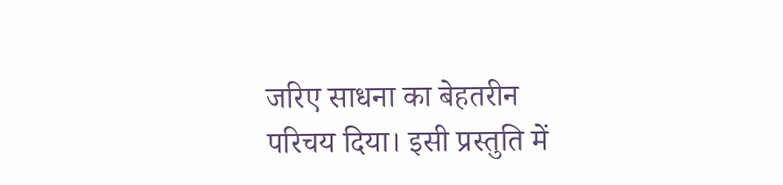जरिए साधना का बेहतरीन परिचय दिया। इसी प्रस्तुति में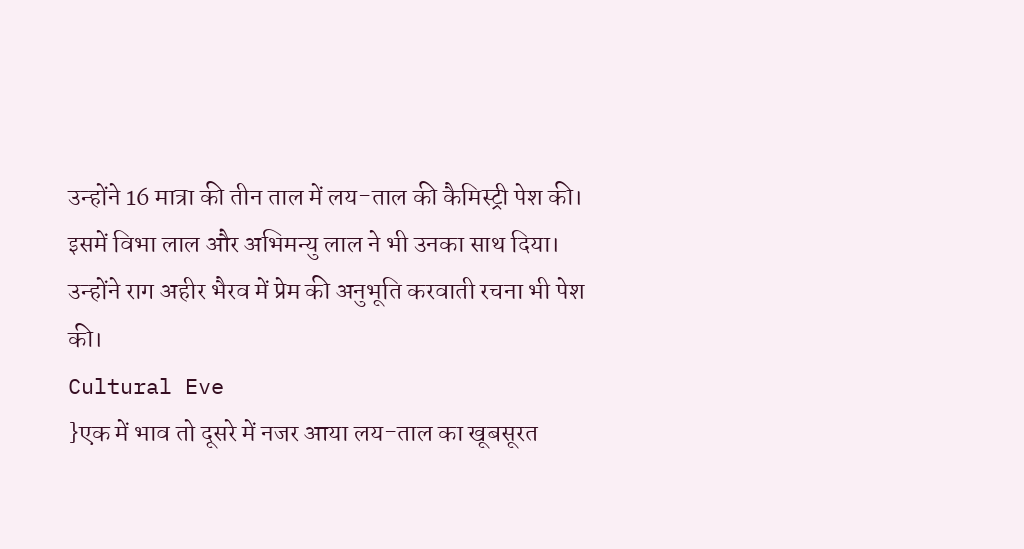उन्होंने 16 मात्रा की तीन ताल में लय-ताल की कैमिस्ट्री पेश की। इसमें विभा लाल और अभिमन्यु लाल ने भी उनका साथ दिया। उन्होंने राग अहीर भैरव में प्रेम की अनुभूति करवाती रचना भी पेश की।
Cultural Eve
}एक में भाव तो दूसरे में नजर आया लय-ताल का खूबसूरत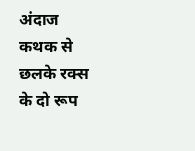अंदाज
कथक से छलके रक्स के दो रूप